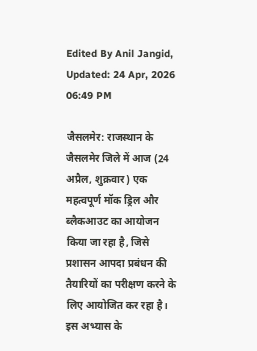Edited By Anil Jangid, Updated: 24 Apr, 2026 06:49 PM

जैसलमेर: राजस्थान के जैसलमेर जिले में आज (24 अप्रैल, शुक्रवार) एक महत्वपूर्ण मॉक ड्रिल और ब्लैकआउट का आयोजन किया जा रहा है, जिसे प्रशासन आपदा प्रबंधन की तैयारियों का परीक्षण करने के लिए आयोजित कर रहा है। इस अभ्यास के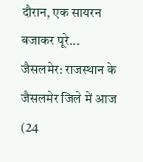दौरान, एक सायरन बजाकर पूरे...
जैसलमेर: राजस्थान के जैसलमेर जिले में आज (24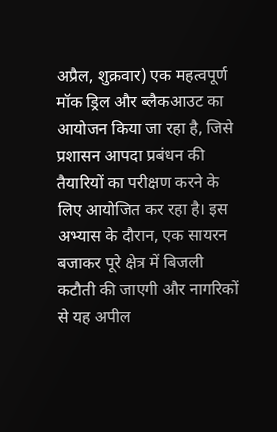अप्रैल, शुक्रवार) एक महत्वपूर्ण मॉक ड्रिल और ब्लैकआउट का आयोजन किया जा रहा है, जिसे प्रशासन आपदा प्रबंधन की तैयारियों का परीक्षण करने के लिए आयोजित कर रहा है। इस अभ्यास के दौरान, एक सायरन बजाकर पूरे क्षेत्र में बिजली कटौती की जाएगी और नागरिकों से यह अपील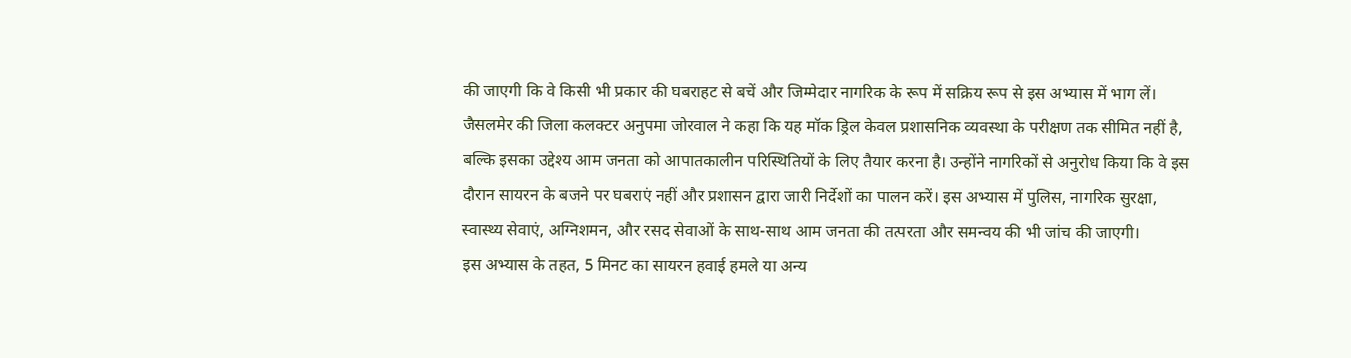की जाएगी कि वे किसी भी प्रकार की घबराहट से बचें और जिम्मेदार नागरिक के रूप में सक्रिय रूप से इस अभ्यास में भाग लें।
जैसलमेर की जिला कलक्टर अनुपमा जोरवाल ने कहा कि यह मॉक ड्रिल केवल प्रशासनिक व्यवस्था के परीक्षण तक सीमित नहीं है, बल्कि इसका उद्देश्य आम जनता को आपातकालीन परिस्थितियों के लिए तैयार करना है। उन्होंने नागरिकों से अनुरोध किया कि वे इस दौरान सायरन के बजने पर घबराएं नहीं और प्रशासन द्वारा जारी निर्देशों का पालन करें। इस अभ्यास में पुलिस, नागरिक सुरक्षा, स्वास्थ्य सेवाएं, अग्निशमन, और रसद सेवाओं के साथ-साथ आम जनता की तत्परता और समन्वय की भी जांच की जाएगी।
इस अभ्यास के तहत, 5 मिनट का सायरन हवाई हमले या अन्य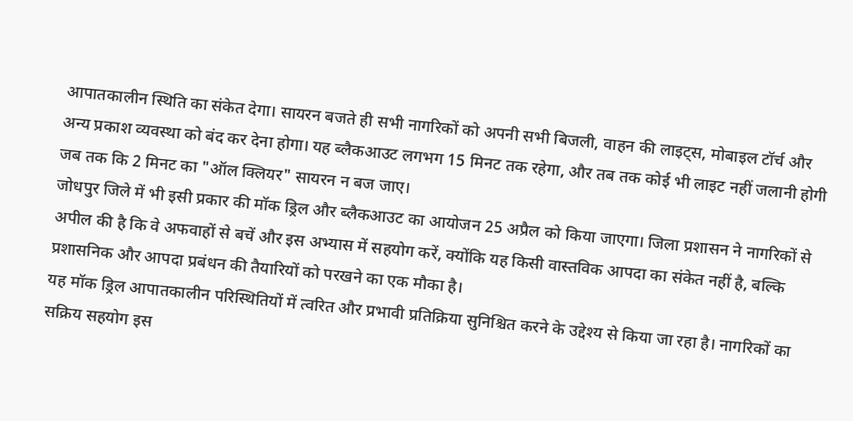आपातकालीन स्थिति का संकेत देगा। सायरन बजते ही सभी नागरिकों को अपनी सभी बिजली, वाहन की लाइट्स, मोबाइल टॉर्च और अन्य प्रकाश व्यवस्था को बंद कर देना होगा। यह ब्लैकआउट लगभग 15 मिनट तक रहेगा, और तब तक कोई भी लाइट नहीं जलानी होगी जब तक कि 2 मिनट का "ऑल क्लियर" सायरन न बज जाए।
जोधपुर जिले में भी इसी प्रकार की मॉक ड्रिल और ब्लैकआउट का आयोजन 25 अप्रैल को किया जाएगा। जिला प्रशासन ने नागरिकों से अपील की है कि वे अफवाहों से बचें और इस अभ्यास में सहयोग करें, क्योंकि यह किसी वास्तविक आपदा का संकेत नहीं है, बल्कि प्रशासनिक और आपदा प्रबंधन की तैयारियों को परखने का एक मौका है।
यह मॉक ड्रिल आपातकालीन परिस्थितियों में त्वरित और प्रभावी प्रतिक्रिया सुनिश्चित करने के उद्देश्य से किया जा रहा है। नागरिकों का सक्रिय सहयोग इस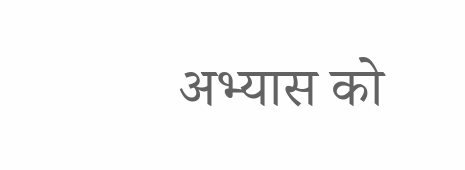अभ्यास को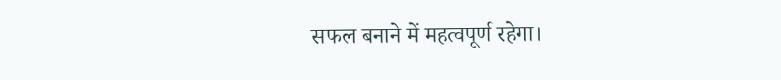सफल बनाने में महत्वपूर्ण रहेगा।